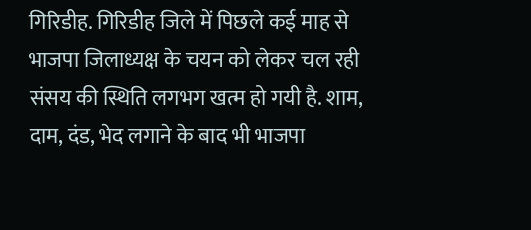गिरिडीह. गिरिडीह जिले में पिछले कई माह से भाजपा जिलाध्यक्ष के चयन को लेकर चल रही संसय की स्थिति लगभग खत्म हो गयी है. शाम, दाम, दंड, भेद लगाने के बाद भी भाजपा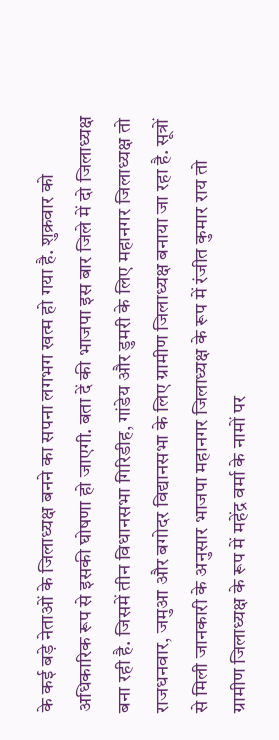के कई बड़े नेताओं के जिलाध्यक्ष बनने का सपना लगभग खत्म हो गया है. शुक्रवार को अधिकारिक रूप से इसकी घोषणा हो जाएगी. बता दें की भाजपा इस बार जिले में दो जिलाध्यक्ष बना रही है. जिसमें तीन विधानसभा गिरिडीह, गांडेय और डुमरी के लिए महानगर जिलाध्यक्ष तो राजधनवार, जमुआ और बगोदर विद्यानसभा के लिए ग्रामीण जिलाध्यक्ष बनाया जा रहा है. सूत्रों से मिली जानकारी के अनुसार भाजपा महानगर जिलाध्यक्ष के रूप में रंजीत कुमार राय तो ग्रामीण जिलाध्यक्ष के रूप में महेंद्र वर्मा के नामों पर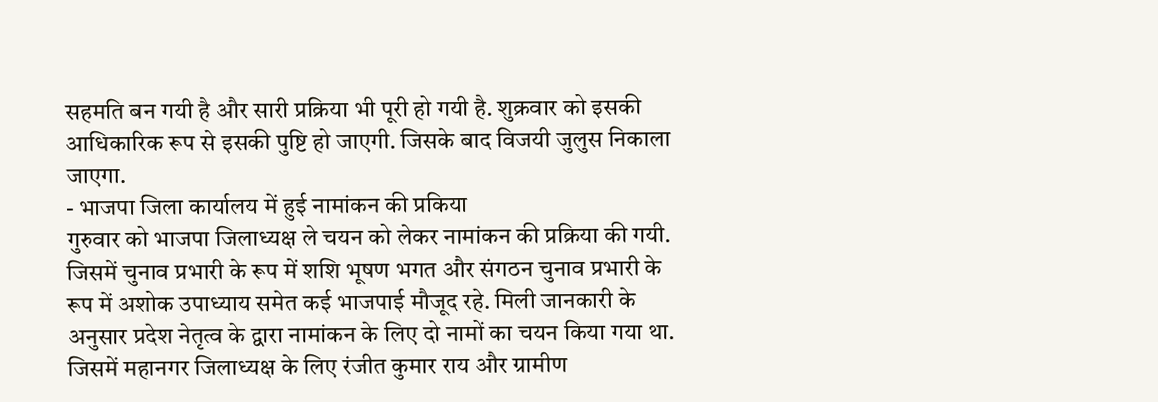सहमति बन गयी है और सारी प्रक्रिया भी पूरी हो गयी है. शुक्रवार को इसकी आधिकारिक रूप से इसकी पुष्टि हो जाएगी. जिसके बाद विजयी जुलुस निकाला जाएगा.
- भाजपा जिला कार्यालय में हुई नामांकन की प्रकिया
गुरुवार को भाजपा जिलाध्यक्ष ले चयन को लेकर नामांकन की प्रक्रिया की गयी. जिसमें चुनाव प्रभारी के रूप में शशि भूषण भगत और संगठन चुनाव प्रभारी के रूप में अशोक उपाध्याय समेत कई भाजपाई मौजूद रहे. मिली जानकारी के अनुसार प्रदेश नेतृत्व के द्वारा नामांकन के लिए दो नामों का चयन किया गया था. जिसमें महानगर जिलाध्यक्ष के लिए रंजीत कुमार राय और ग्रामीण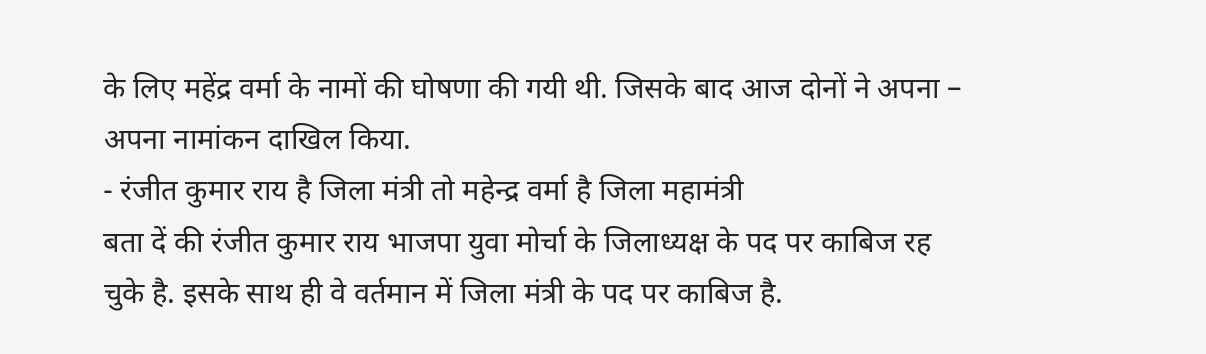के लिए महेंद्र वर्मा के नामों की घोषणा की गयी थी. जिसके बाद आज दोनों ने अपना – अपना नामांकन दाखिल किया.
- रंजीत कुमार राय है जिला मंत्री तो महेन्द्र वर्मा है जिला महामंत्री
बता दें की रंजीत कुमार राय भाजपा युवा मोर्चा के जिलाध्यक्ष के पद पर काबिज रह चुके है. इसके साथ ही वे वर्तमान में जिला मंत्री के पद पर काबिज है.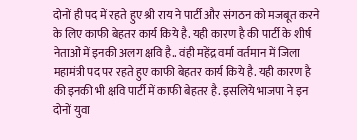दोनों ही पद में रहते हुए श्री राय ने पार्टी और संगठन को मजबूत करने के लिए काफी बेहतर कार्य किये है. यही कारण है की पार्टी के शीर्ष नेताओं में इनकी अलग क्षवि है.. वंही महेंद्र वर्मा वर्तमान में जिला महामंत्री पद पर रहते हुए काफी बेहतर कार्य किये है. यही कारण है की इनकी भी क्षवि पार्टी में काफी बेहतर है. इसलिये भाजपा ने इन दोनों युवा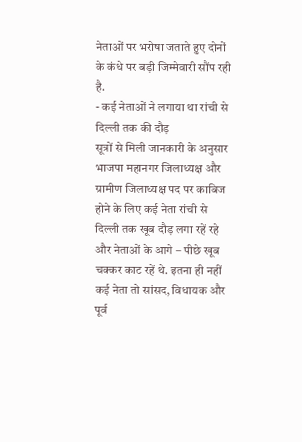नेताओं पर भरोषा जताते हुए दोनों के कंधे पर बड़ी जिम्मेवारी सौंप रही है.
- कई नेताओं ने लगाया था रांची से दिल्ली तक की दौड़
सूत्रों से मिली जानकारी के अनुसार भाजपा महानगर जिलाध्यक्ष और ग्रामीण जिलाध्यक्ष पद पर काबिज होने के लिए कई नेता रांची से दिल्ली तक खूब दौड़ लगा रहें रहे और नेताओं के आगे – पीछे खूब चक्कर काट रहें थे. इतना ही नहीं कई नेता तो सांसद, विधायक और पूर्व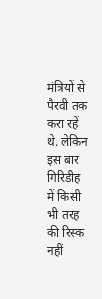मंत्रियों से पैरवी तक करा रहें थे. लेकिन इस बार गिरिडीह में किसी भी तरह की रिस्क नहीं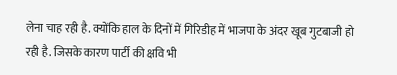लेना चाह रही है. क्योंकि हाल के दिनों में गिरिडीह में भाजपा के अंदर खूब गुटबाजी हो रही है. जिसके कारण पार्टी की क्षवि भी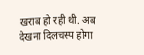खराब हो रही थी. अब देखना दिलचस्प होगा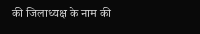की जिलाध्यक्ष के नाम की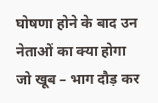घोषणा होने के बाद उन नेताओं का क्या होगा जो खूब – भाग दौड़ कर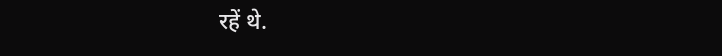रहें थे.